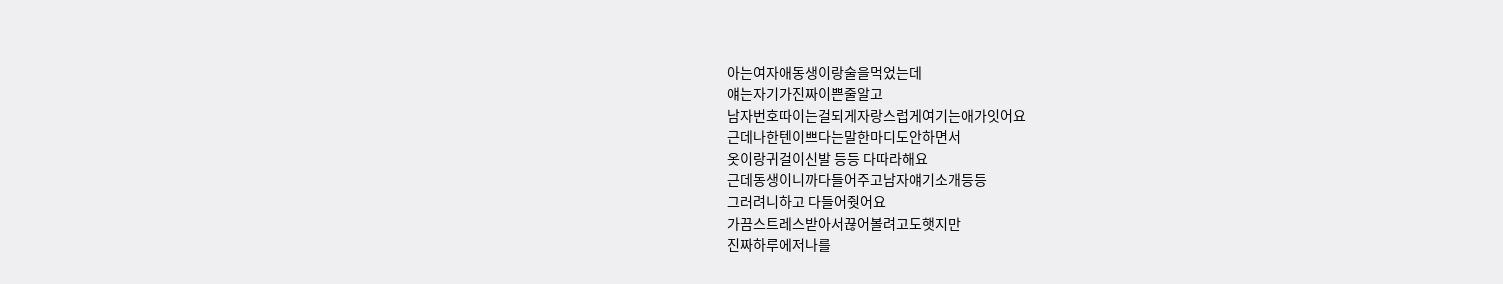아는여자애동생이랑술을먹었는데
얘는자기가진짜이쁜줄알고
남자번호따이는걸되게자랑스럽게여기는애가잇어요
근데나한텐이쁘다는말한마디도안하면서
옷이랑귀걸이신발 등등 다따라해요
근데동생이니까다들어주고남자얘기소개등등
그러려니하고 다들어줫어요
가끔스트레스받아서끊어볼려고도햇지만
진짜하루에저나를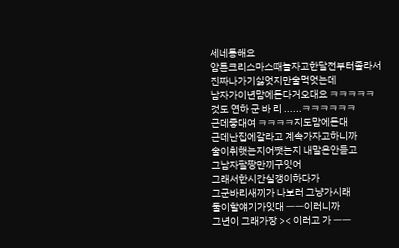세네통해요
암튼크리스마스때놀자고한달전부터졸라서
진짜나가기싫엇지만술먹엇는데
남자가이년맘에든다거오대요 ㅋㅋㅋㅋㅋ
것도 연하 군 바 리 ......ㅋㅋㅋㅋㅋㅋ
근데좋대여 ㅋㅋㅋㅋ지도맘에든대
근데난집에갈라고 계속가자고하니까
술이취햇는지어쨋는지 내말은안듣고
그남자팔짱만끼구잇어
그래서한시간실갱이하다가
그군바리새끼가 나보러 그냥가시래
둘이할얘기가잇대 ㅡㅡ이러니까
그년이 그래가장 >< 이러고 가 ㅡㅡ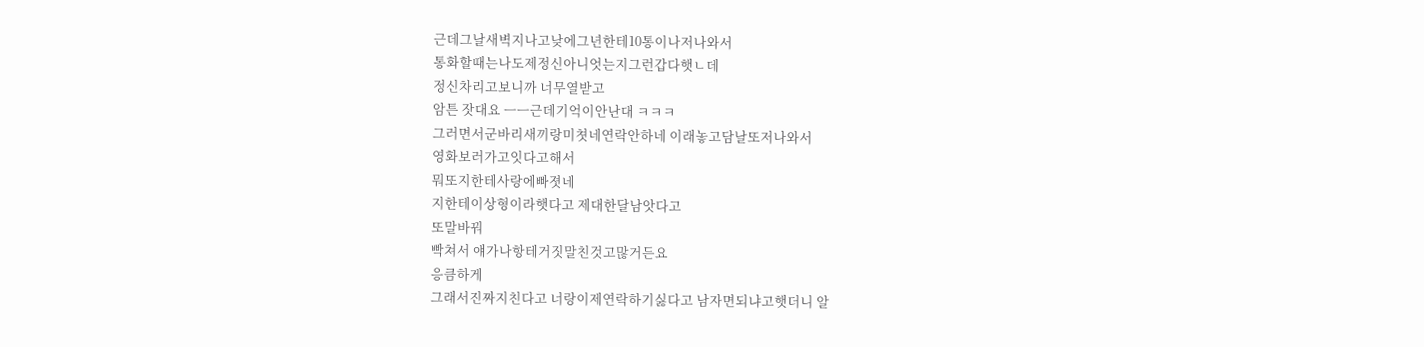근데그날새벽지나고낮에그년한테10통이나저나와서
통화할때는나도제정신아니엇는지그런갑다햇ㄴ데
정신차리고보니까 너무열받고
암튼 잣대요 ㅡㅡ근데기억이안난대 ㅋㅋㅋ
그러면서군바리새끼랑미쳣네연락안하네 이래놓고담날또저나와서
영화보러가고잇다고해서
뭐또지한테사랑에빠졋네
지한테이상형이라햇다고 제대한달남앗다고
또말바꿔
빡쳐서 얘가나항테거짓말친것고많거든요
응큼하게
그래서진짜지친다고 너랑이제연락하기싫다고 남자면되냐고햇더니 알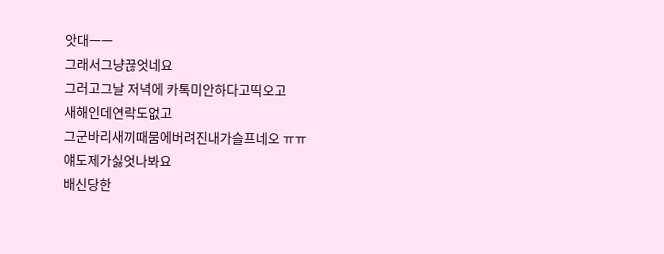앗대ㅡㅡ
그래서그냥끊엇네요
그러고그날 저녁에 카톡미안하다고띡오고
새해인데연락도없고
그군바리새끼때뭄에버려진내가슬프네오 ㅠㅠ
얘도제가싫엇나봐요
배신당한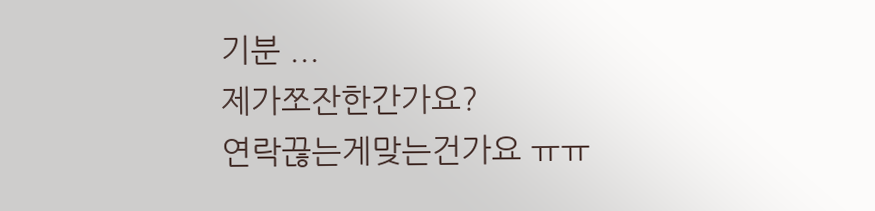기분 ...
제가쪼잔한간가요?
연락끊는게맞는건가요 ㅠㅠ